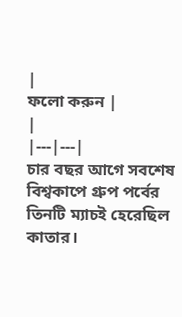|
ফলো করুন |
|
|---|---|
চার বছর আগে সবশেষ বিশ্বকাপে গ্রুপ পর্বের তিনটি ম্যাচই হেরেছিল কাতার।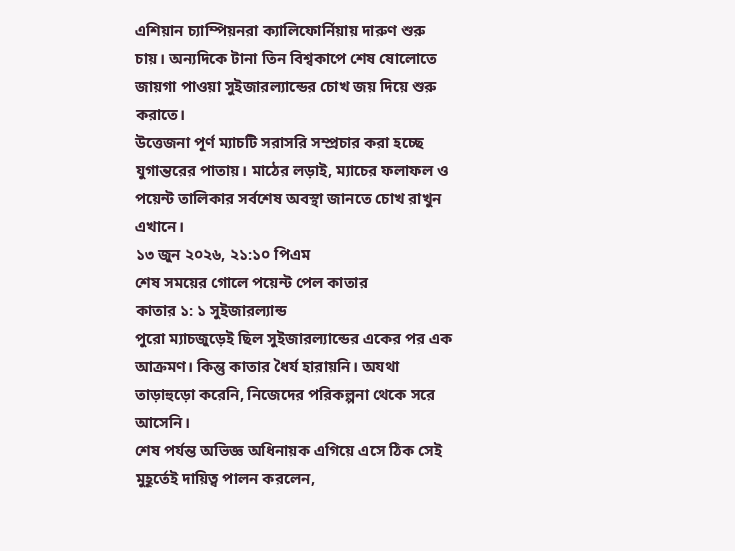এশিয়ান চ্যাম্পিয়নরা ক্যালিফোর্নিয়ায় দারুণ শুরু চায়। অন্যদিকে টানা তিন বিশ্বকাপে শেষ ষোলোতে জায়গা পাওয়া সুইজারল্যান্ডের চোখ জয় দিয়ে শুরু করাতে।
উত্তেজনা পূর্ণ ম্যাচটি সরাসরি সম্প্রচার করা হচ্ছে যুগান্তরের পাতায়। মাঠের লড়াই, ম্যাচের ফলাফল ও পয়েন্ট তালিকার সর্বশেষ অবস্থা জানতে চোখ রাখুন এখানে।
১৩ জুন ২০২৬, ২১:১০ পিএম
শেষ সময়ের গোলে পয়েন্ট পেল কাতার
কাতার ১: ১ সুইজারল্যান্ড
পুরো ম্যাচজুড়েই ছিল সুইজারল্যান্ডের একের পর এক আক্রমণ। কিন্তু কাতার ধৈর্য হারায়নি। অযথা তাড়াহুড়ো করেনি, নিজেদের পরিকল্পনা থেকে সরে আসেনি।
শেষ পর্যন্ত অভিজ্ঞ অধিনায়ক এগিয়ে এসে ঠিক সেই মুহূর্তেই দায়িত্ব পালন করলেন,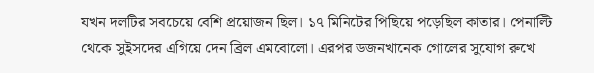যখন দলটির সবচেয়ে বেশি প্রয়োজন ছিল। ১৭ মিনিটের পিছিয়ে পড়েছিল কাতার। পেনাল্টি থেকে সুইসদের এগিয়ে দেন ব্রিল এমবোলো। এরপর ডজনখানেক গোলের সুযোগ রুখে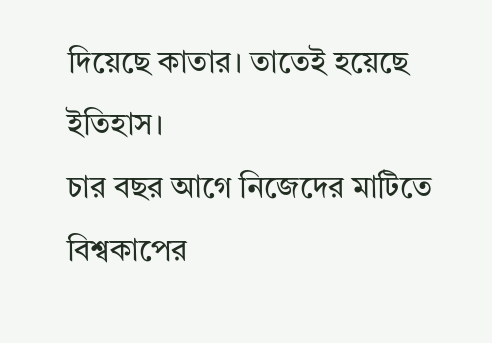দিয়েছে কাতার। তাতেই হয়েছে ইতিহাস।
চার বছর আগে নিজেদের মাটিতে বিশ্বকাপের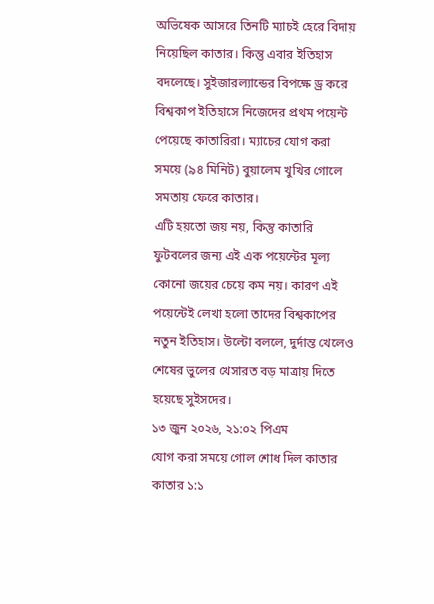অভিষেক আসরে তিনটি ম্যাচই হেরে বিদায় নিয়েছিল কাতার। কিন্তু এবার ইতিহাস বদলেছে। সুইজারল্যান্ডের বিপক্ষে ড্র করে বিশ্বকাপ ইতিহাসে নিজেদের প্রথম পয়েন্ট পেয়েছে কাতারিরা। ম্যাচের যোগ করা সময়ে (৯৪ মিনিট) বুয়ালেম খুখির গোলে সমতায় ফেরে কাতার।
এটি হয়তো জয় নয়, কিন্তু কাতারি ফুটবলের জন্য এই এক পয়েন্টের মূল্য কোনো জয়ের চেয়ে কম নয়। কারণ এই পয়েন্টেই লেখা হলো তাদের বিশ্বকাপের নতুন ইতিহাস। উল্টো বললে, দুর্দান্ত খেলেও শেষের ভুলের খেসারত বড় মাত্রায় দিতে হয়েছে সুইসদের।
১৩ জুন ২০২৬, ২১:০২ পিএম
যোগ করা সময়ে গোল শোধ দিল কাতার
কাতার ১:১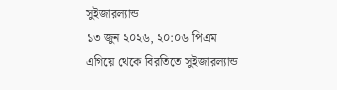সুইজারল্যান্ড
১৩ জুন ২০২৬, ২০:০৬ পিএম
এগিয়ে থেকে বিরতিতে সুইজারল্যান্ড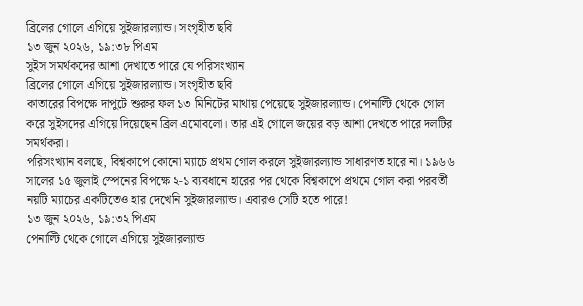ব্রিলের গোলে এগিয়ে সুইজারল্যান্ড। সংগৃহীত ছবি
১৩ জুন ২০২৬, ১৯:৩৮ পিএম
সুইস সমর্থকদের আশা দেখাতে পারে যে পরিসংখ্যান
ব্রিলের গোলে এগিয়ে সুইজারল্যান্ড। সংগৃহীত ছবি
কাতারের বিপক্ষে দাপুটে শুরুর ফল ১৩ মিনিটের মাথায় পেয়েছে সুইজারল্যান্ড। পেনাল্টি থেকে গোল করে সুইসদের এগিয়ে দিয়েছেন ব্রিল এমোবলো। তার এই গোলে জয়ের বড় আশা দেখতে পারে দলটির সমর্থকরা।
পরিসংখ্যান বলছে, বিশ্বকাপে কোনো ম্যাচে প্রথম গোল করলে সুইজারল্যান্ড সাধারণত হারে না। ১৯৬৬ সালের ১৫ জুলাই স্পেনের বিপক্ষে ২-১ ব্যবধানে হারের পর থেকে বিশ্বকাপে প্রথমে গোল করা পরবর্তী নয়টি ম্যাচের একটিতেও হার দেখেনি সুইজারল্যান্ড। এবারও সেটি হতে পারে!
১৩ জুন ২০২৬, ১৯:৩২ পিএম
পেনাল্টি থেকে গোলে এগিয়ে সুইজারল্যান্ড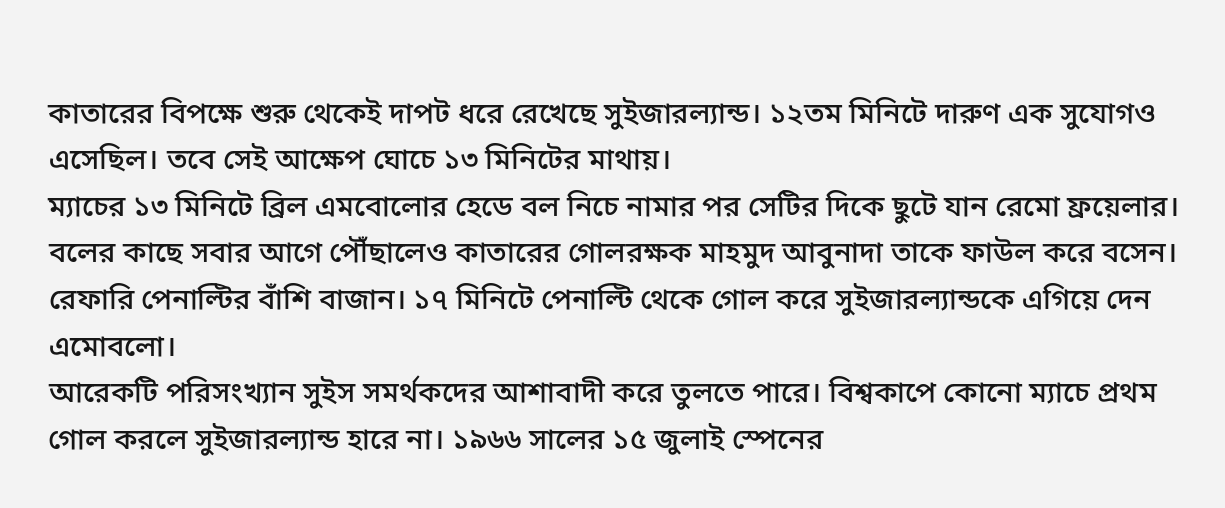কাতারের বিপক্ষে শুরু থেকেই দাপট ধরে রেখেছে সুইজারল্যান্ড। ১২তম মিনিটে দারুণ এক সুযোগও এসেছিল। তবে সেই আক্ষেপ ঘোচে ১৩ মিনিটের মাথায়।
ম্যাচের ১৩ মিনিটে ব্রিল এমবোলোর হেডে বল নিচে নামার পর সেটির দিকে ছুটে যান রেমো ফ্রয়েলার। বলের কাছে সবার আগে পৌঁছালেও কাতারের গোলরক্ষক মাহমুদ আবুনাদা তাকে ফাউল করে বসেন। রেফারি পেনাল্টির বাঁশি বাজান। ১৭ মিনিটে পেনাল্টি থেকে গোল করে সুইজারল্যান্ডকে এগিয়ে দেন এমোবলো।
আরেকটি পরিসংখ্যান সুইস সমর্থকদের আশাবাদী করে তুলতে পারে। বিশ্বকাপে কোনো ম্যাচে প্রথম গোল করলে সুইজারল্যান্ড হারে না। ১৯৬৬ সালের ১৫ জুলাই স্পেনের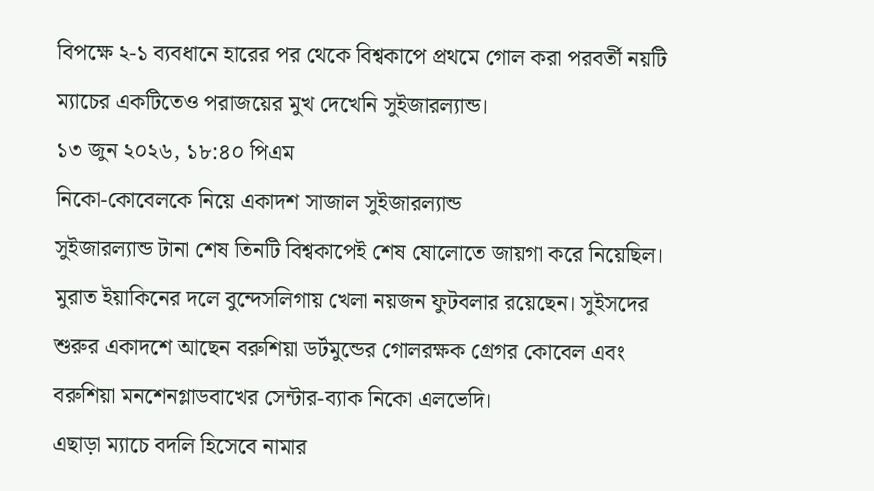বিপক্ষে ২-১ ব্যবধানে হারের পর থেকে বিশ্বকাপে প্রথমে গোল করা পরবর্তী নয়টি ম্যাচের একটিতেও পরাজয়ের মুখ দেখেনি সুইজারল্যান্ড।
১৩ জুন ২০২৬, ১৮:৪০ পিএম
নিকো-কোবেলকে নিয়ে একাদশ সাজাল সুইজারল্যান্ড
সুইজারল্যান্ড টানা শেষ তিনটি বিশ্বকাপেই শেষ ষোলোতে জায়গা করে নিয়েছিল। মুরাত ইয়াকিনের দলে বুন্দেসলিগায় খেলা নয়জন ফুটবলার রয়েছেন। সুইসদের শুরুর একাদশে আছেন বরুশিয়া ডর্টমুন্ডের গোলরক্ষক গ্রেগর কোবেল এবং বরুশিয়া মনশেনগ্লাডবাখের সেন্টার-ব্যাক নিকো এলভেদি।
এছাড়া ম্যাচে বদলি হিসেবে নামার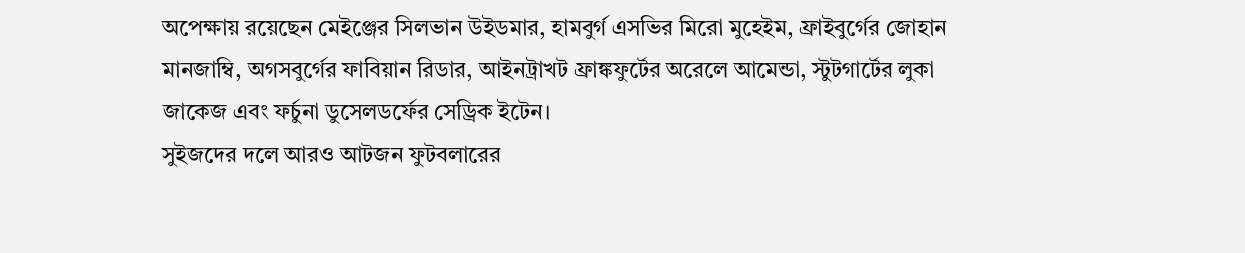অপেক্ষায় রয়েছেন মেইঞ্জের সিলভান উইডমার, হামবুর্গ এসভির মিরো মুহেইম, ফ্রাইবুর্গের জোহান মানজাম্বি, অগসবুর্গের ফাবিয়ান রিডার, আইনট্রাখট ফ্রাঙ্কফুর্টের অরেলে আমেন্ডা, স্টুটগার্টের লুকা জাকেজ এবং ফর্চুনা ডুসেলডর্ফের সেড্রিক ইটেন।
সুইজদের দলে আরও আটজন ফুটবলারের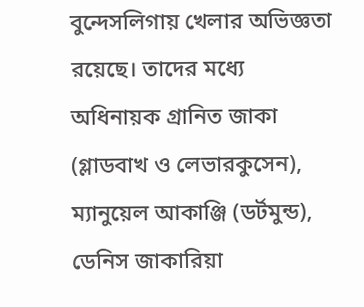বুন্দেসলিগায় খেলার অভিজ্ঞতা রয়েছে। তাদের মধ্যে অধিনায়ক গ্রানিত জাকা (গ্লাডবাখ ও লেভারকুসেন), ম্যানুয়েল আকাঞ্জি (ডর্টমুন্ড), ডেনিস জাকারিয়া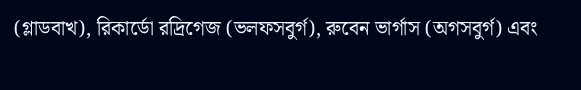(গ্লাডবাখ), রিকার্ডো রদ্রিগেজ (ভলফসবুর্গ), রুবেন ভার্গাস (অগসবুর্গ) এবং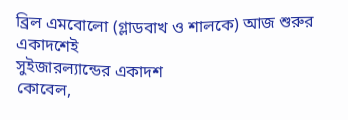ব্রিল এমবোলো (গ্লাডবাখ ও শালকে) আজ শুরুর একাদশেই
সুইজারল্যান্ডের একাদশ
কোবেল,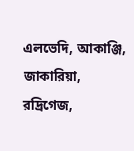এলভেদি, আকাঞ্জি, জাকারিয়া, রদ্রিগেজ,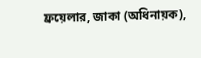ফ্রয়েলার, জাকা (অধিনায়ক),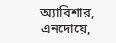অ্যাবিশার, এনদোয়ে,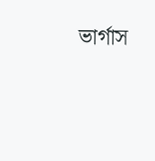ভার্গাস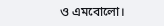ও এমবোলো।